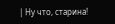| Ну что, старина!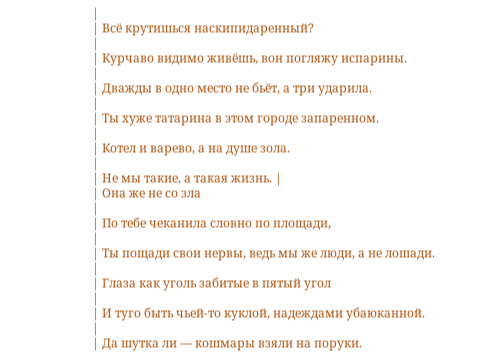|
| Всё крутишься наскипидаренный?
|
| Курчаво видимо живёшь, вон погляжу испарины.
|
| Дважды в одно место не бьёт, а три ударила.
|
| Ты хуже татарина в этом городе запаренном.
|
| Котел и варево, а на душе зола.
|
| Не мы такие, а такая жизнь. |
| Она же не со зла
|
| По тебе чеканила словно по площади,
|
| Ты пощади свои нервы, ведь мы же люди, а не лошади.
|
| Глаза как уголь забитые в пятый угол
|
| И туго быть чьей-то куклой, надеждами убаюканной.
|
| Да шутка ли — кошмары взяли на поруки.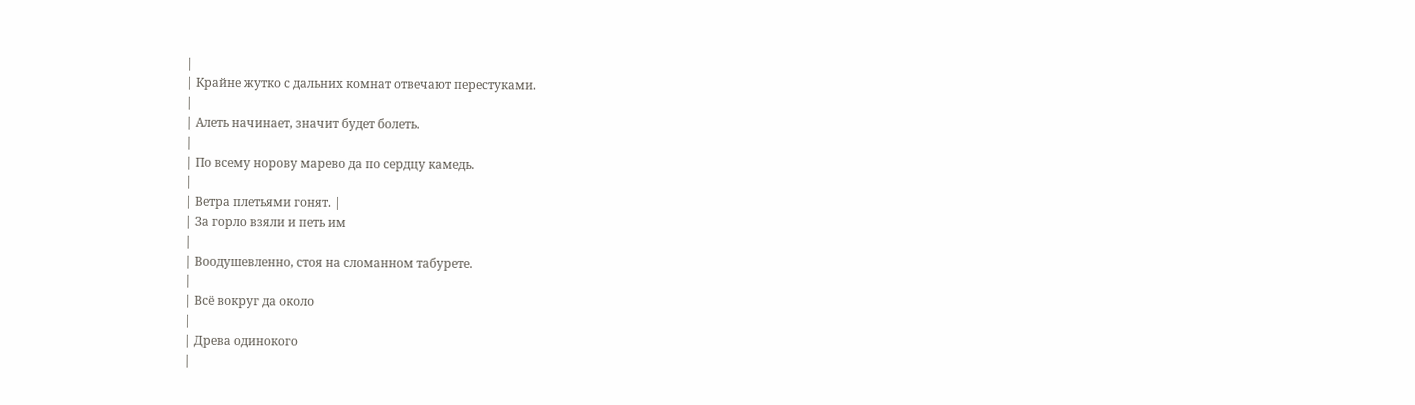|
| Крайне жутко с дальних комнат отвечают перестуками.
|
| Алеть начинает, значит будет болеть.
|
| По всему норову марево да по сердцу камедь.
|
| Ветра плетьями гонят. |
| За горло взяли и петь им
|
| Воодушевленно, стоя на сломанном табурете.
|
| Всё вокруг да около
|
| Древа одинокого
|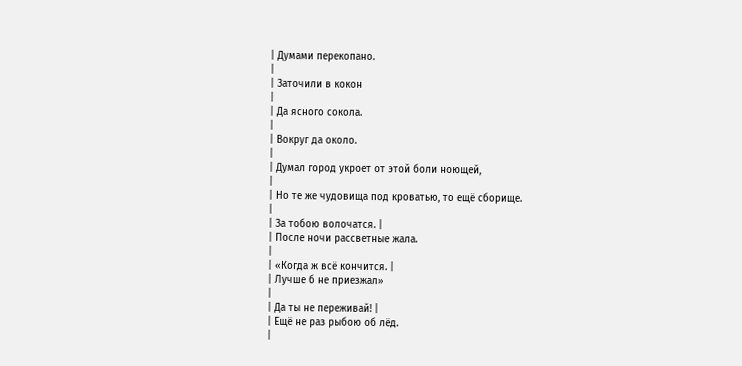| Думами перекопано.
|
| Заточили в кокон
|
| Да ясного сокола.
|
| Вокруг да около.
|
| Думал город укроет от этой боли ноющей,
|
| Но те же чудовища под кроватью, то ещё сборище.
|
| За тобою волочатся. |
| После ночи рассветные жала.
|
| «Когда ж всё кончится. |
| Лучше б не приезжал»
|
| Да ты не переживай! |
| Ещё не раз рыбою об лёд.
|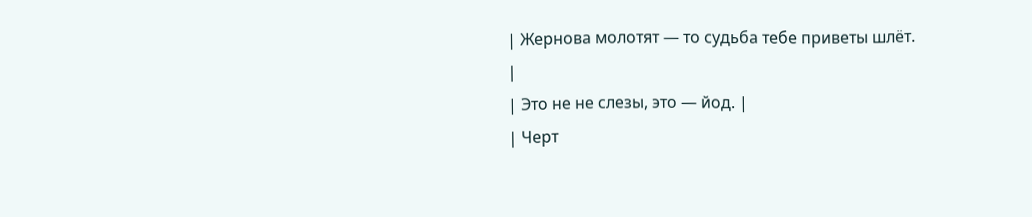| Жернова молотят — то судьба тебе приветы шлёт.
|
| Это не не слезы, это — йод. |
| Черт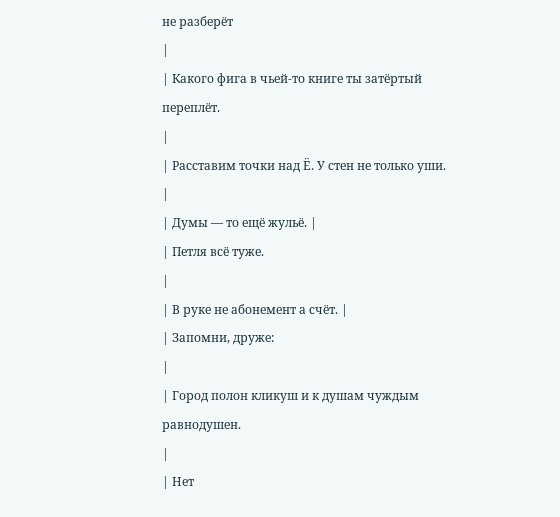не разберёт
|
| Какого фига в чьей-то книге ты затёртый переплёт.
|
| Расставим точки над Ё. У стен не только уши.
|
| Думы — то ещё жульё. |
| Петля всё туже.
|
| В руке не абонемент а счёт. |
| Запомни, друже:
|
| Город полон кликуш и к душам чуждым равнодушен.
|
| Нет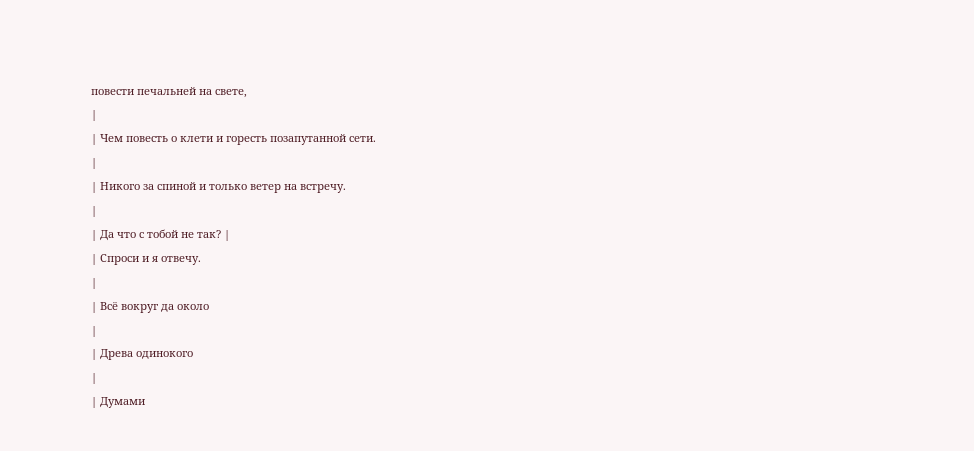повести печальней на свете,
|
| Чем повесть о клети и горесть позапутанной сети.
|
| Никого за спиной и только ветер на встречу.
|
| Да что с тобой не так? |
| Спроси и я отвечу.
|
| Всё вокруг да около
|
| Древа одинокого
|
| Думами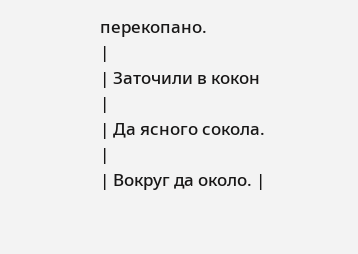перекопано.
|
| Заточили в кокон
|
| Да ясного сокола.
|
| Вокруг да около. |